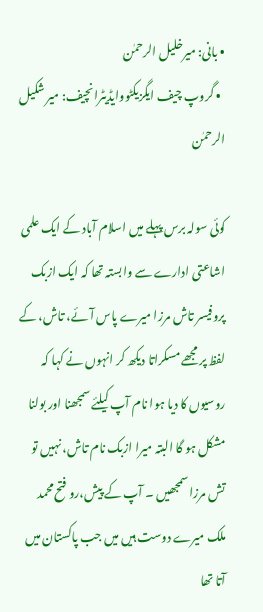• بانی: میرخلیل الرحمٰن
  • گروپ چیف ایگزیکٹووایڈیٹرانچیف: میر شکیل الرحمٰن

کوئی سولہ برس پہلے میں اسلام آباد کے ایک علمی اشاعتی ادارے سے وابستہ تھا کہ ایک ازبک پروفیسر تاش مرزا میرے پاس آئے، تاش، کے لفظ پر مجھے مسکراتا دیکھ کر انہوں نے کہا کہ روسیوں کا دیا ہوا نام آپ کیلئے سمجھنا اور بولنا مشکل ہو گا البتہ میرا ازبک نام تاش، نہیں تو تش مرزا سمجھیں ۔ آپ کے پیش،رو فتح محمد ملک میرے دوست ہیں میں جب پاکستان میں آتا تھا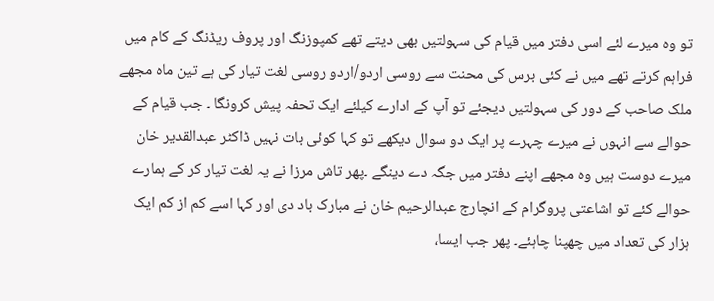تو وہ میرے لئے اسی دفتر میں قیام کی سہولتیں بھی دیتے تھے کمپوزنگ اور پروف ریڈنگ کے کام میں فراہم کرتے تھے میں نے کئی برس کی محنت سے روسی اردو/اردو روسی لغت تیار کی ہے تین ماہ مجھے ملک صاحب کے دور کی سہولتیں دیجئے تو آپ کے ادارے کیلئے ایک تحفہ پیش کرونگا ۔ جب قیام کے حوالے سے انہوں نے میرے چہرے پر ایک دو سوال دیکھے تو کہا کوئی بات نہیں ڈاکٹر عبدالقدیر خان میرے دوست ہیں وہ مجھے اپنے دفتر میں جگہ دے دینگے ۔پھر تاش مرزا نے یہ لغت تیار کر کے ہمارے حوالے کئے تو اشاعتی پروگرام کے انچارج عبدالرحیم خان نے مبارک باد دی اور کہا اسے کم از کم ایک ہزار کی تعداد میں چھپنا چاہئے۔ پھر جب ایسا،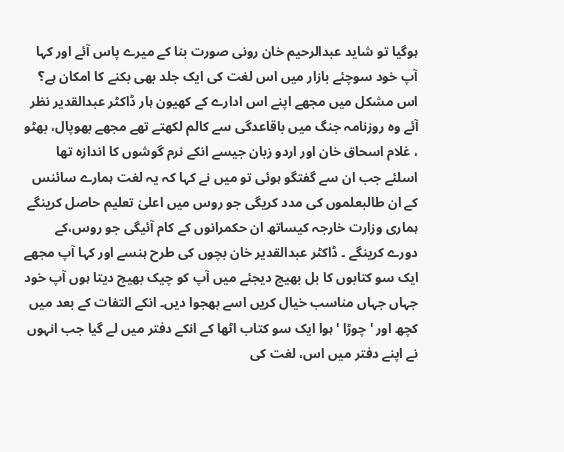ہوگیا تو شاید عبدالرحیم خان رونی صورت بنا کے میرے پاس آئے اور کہا آپ خود سوچئے بازار میں اس لغت کی ایک جلد بھی بکنے کا امکان ہے؟ اس مشکل میں مجھے اپنے اس ادارے کے کھیون ہار ڈاکٹر عبدالقدیر نظر آئے وہ روزنامہ جنگ میں باقاعدگی سے کالم لکھتے تھے مجھے بھوپال، بھٹو ، غلام اسحاق خان اور اردو زبان جیسے انکے نرم گوشوں کا اندازہ تھا اسلئے جب ان سے گفتگو ہوئی تو میں نے کہا کہ یہ لغت ہمارے سائنس کے ان طالبعلموں کی مدد کریگی جو روس میں اعلیٰ تعلیم حاصل کرینگے ہماری وزارت خارجہ کیساتھ ان حکمرانوں کے کام آئیگی جو روس،کے دورے کرینگے ۔ ڈاکٹر عبدالقدیر خان بچوں کی طرح ہنسے اور کہا آپ مجھے ایک سو کتابوں کا بل بھیج دیجئے میں آپ کو چیک بھیج دیتا ہوں آپ خود جہاں جہاں مناسب خیال کریں اسے بھجوا دیں۔ انکے التفات کے بعد میں کچھ اور ' چوڑا ' ہوا ایک سو کتاب اٹھا کے انکے دفتر میں لے گیا جب انہوں نے اپنے دفتر میں اس، لغت کی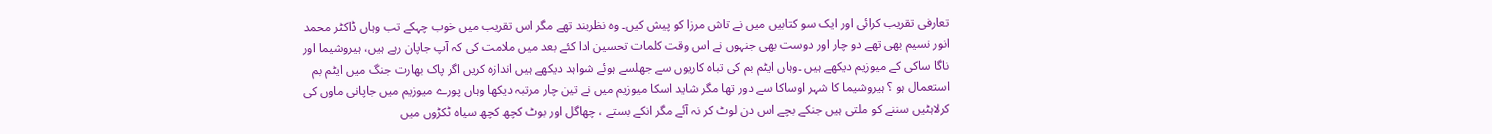تعارفی تقریب کرائی اور ایک سو کتابیں میں نے تاش مرزا کو پیش کیں۔ وہ نظربند تھے مگر اس تقریب میں خوب چہکے تب وہاں ڈاکٹر محمد انور نسیم بھی تھے دو چار اور دوست بھی جنہوں نے اس وقت کلمات تحسین ادا کئے بعد میں ملامت کی کہ آپ جاپان رہے ہیں، ہیروشیما اور ناگا ساکی کے میوزیم دیکھے ہیں ۔وہاں ایٹم بم کی تباہ کاریوں سے جھلسے ہوئے شواہد دیکھے ہیں اندازہ کریں اگر پاک بھارت جنگ میں ایٹم بم استعمال ہو ؟ ہیروشیما کا شہر اوساکا سے دور تھا مگر شاید اسکا میوزیم میں نے تین چار مرتبہ دیکھا وہاں پورے میوزیم میں جاپانی ماوں کی کرلاہٹیں سننے کو ملتی ہیں جنکے بچے اس دن لوٹ کر نہ آئے مگر انکے بستے ، چھاگل اور بوٹ کچھ کچھ سیاہ ٹکڑوں میں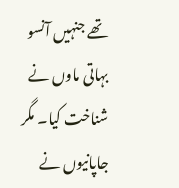تھے جنہیں آنسو بہاتی ماوں نے شناخت کیا۔ مگر جاپانیوں نے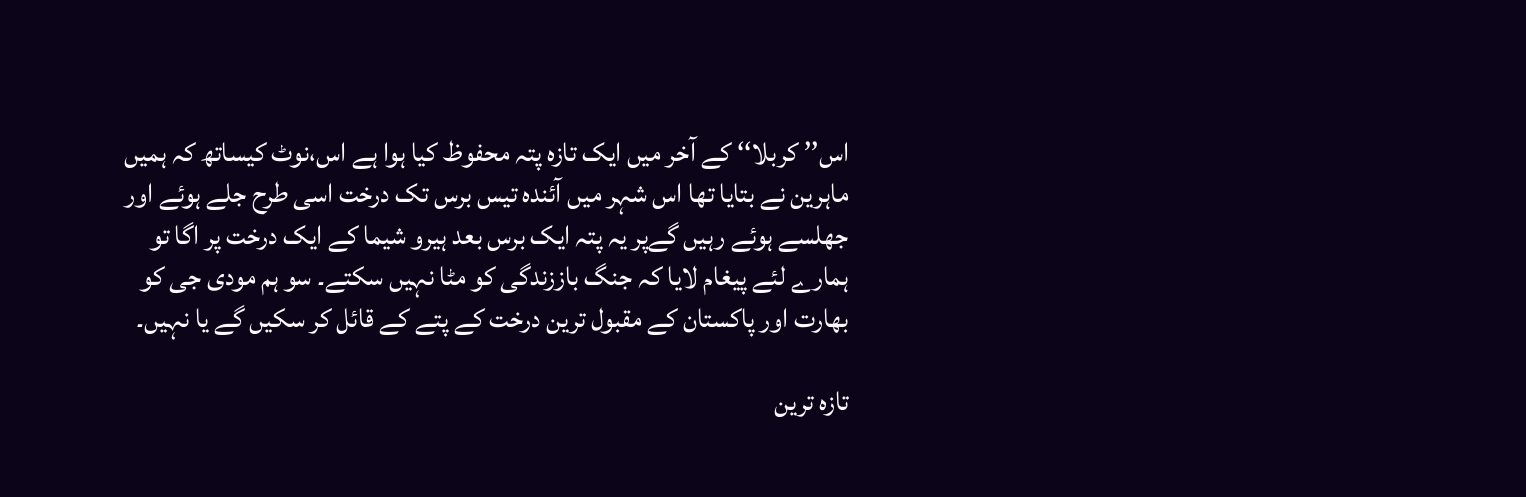اس’’ کربلا‘‘ کے آخر میں ایک تازہ پتہ محفوظ کیا ہوا ہے اس،نوٹ کیساتھ کہ ہمیں ماہرین نے بتایا تھا اس شہر میں آئندہ تیس برس تک درخت اسی طرح جلے ہوئے اور جھلسے ہوئے رہیں گےپر یہ پتہ ایک برس بعد ہیرو شیما کے ایک درخت پر اگا تو ہمارے لئے پیغام لایا کہ جنگ باززندگی کو مٹا نہیں سکتے۔ سو ہم مودی جی کو بھارت اور پاکستان کے مقبول ترین درخت کے پتے کے قائل کر سکیں گے یا نہیں۔

تازہ ترین